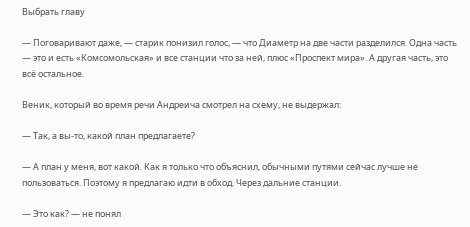Выбрать главу

— Поговаривают даже, — старик понизил голос, — что Диаметр на две части разделился. Одна часть — это и есть «Комсомольская» и все станции что за ней, плюс «Проспект мира». А другая часть, это всё остальное.

Веник, который во время речи Андреича смотрел на схему, не выдержал:

— Так, а вы-то, какой план предлагаете?

— А план у меня, вот какой. Как я только что объяснил, обычными путями сейчас лучше не пользоваться. Поэтому я предлагаю идти в обход. Через дальние станции.

— Это как? — не понял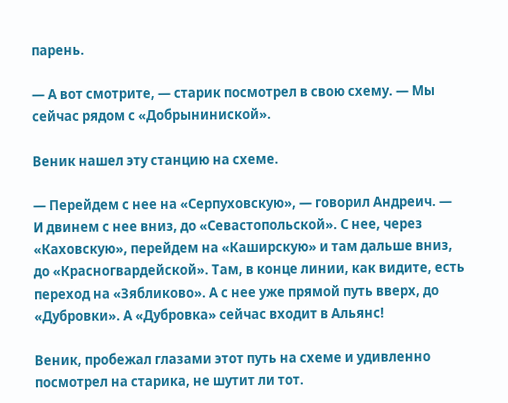парень.

— А вот смотрите, — старик посмотрел в свою схему. — Мы сейчас рядом с «Добрыниниской».

Веник нашел эту станцию на схеме.

— Перейдем с нее на «Серпуховскую», — говорил Андреич. — И двинем с нее вниз, до «Севастопольской». С нее, через «Каховскую», перейдем на «Каширскую» и там дальше вниз, до «Красногвардейской». Там, в конце линии, как видите, есть переход на «Зябликово». А с нее уже прямой путь вверх, до «Дубровки». А «Дубровка» сейчас входит в Альянс!

Веник, пробежал глазами этот путь на схеме и удивленно посмотрел на старика, не шутит ли тот.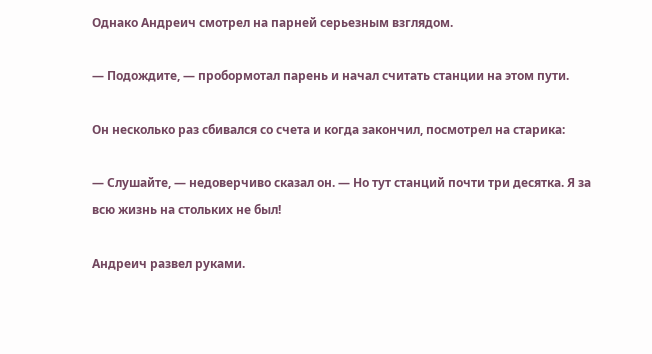Однако Андреич смотрел на парней серьезным взглядом.

— Подождите, — пробормотал парень и начал считать станции на этом пути.

Он несколько раз сбивался со счета и когда закончил, посмотрел на старика:

— Слушайте, — недоверчиво сказал он. — Но тут станций почти три десятка. Я за всю жизнь на стольких не был!

Андреич развел руками.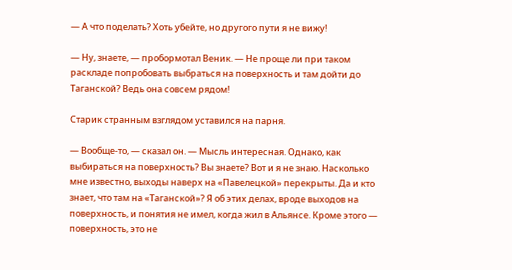— А что поделать? Хоть убейте, но другого пути я не вижу!

— Ну, знаете, — пробормотал Веник. — Не проще ли при таком раскладе попробовать выбраться на поверхность и там дойти до Таганской? Ведь она совсем рядом!

Старик странным взглядом уставился на парня.

— Вообще-то, — сказал он. — Мысль интересная. Однако, как выбираться на поверхность? Вы знаете? Вот и я не знаю. Насколько мне известно, выходы наверх на «Павелецкой» перекрыты. Да и кто знает, что там на «Таганской»? Я об этих делах, вроде выходов на поверхность, и понятия не имел, когда жил в Альянсе. Кроме этого — поверхность, это не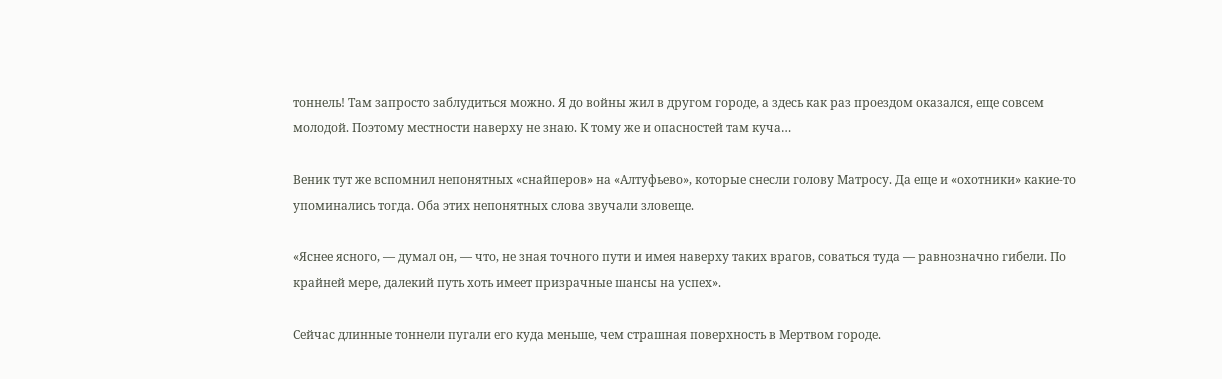тоннель! Там запросто заблудиться можно. Я до войны жил в другом городе, а здесь как раз проездом оказался, еще совсем молодой. Поэтому местности наверху не знаю. К тому же и опасностей там куча…

Веник тут же вспомнил непонятных «снайперов» на «Алтуфьево», которые снесли голову Матросу. Да еще и «охотники» какие-то упоминались тогда. Оба этих непонятных слова звучали зловеще.

«Яснее ясного, — думал он, — что, не зная точного пути и имея наверху таких врагов, соваться туда — равнозначно гибели. По крайней мере, далекий путь хоть имеет призрачные шансы на успех».

Сейчас длинные тоннели пугали его куда меньше, чем страшная поверхность в Мертвом городе.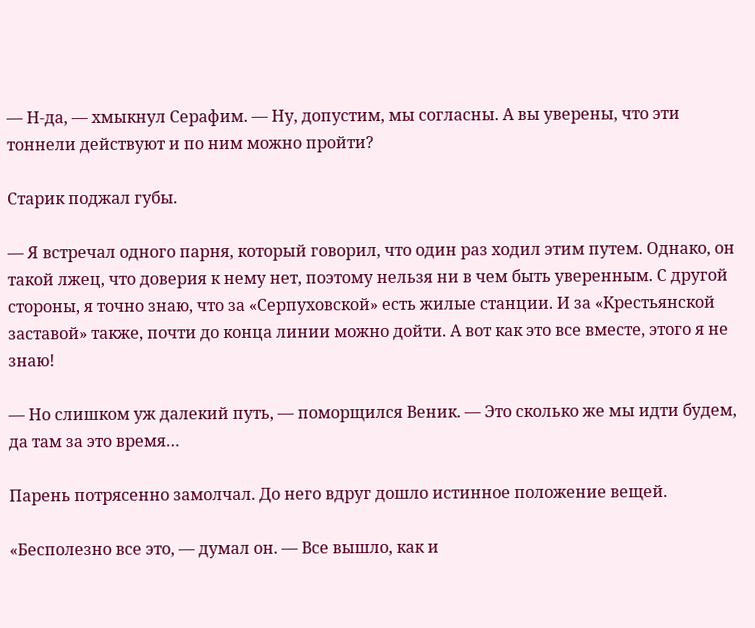— Н-да, — хмыкнул Серафим. — Ну, допустим, мы согласны. А вы уверены, что эти тоннели действуют и по ним можно пройти?

Старик поджал губы.

— Я встречал одного парня, который говорил, что один раз ходил этим путем. Однако, он такой лжец, что доверия к нему нет, поэтому нельзя ни в чем быть уверенным. С другой стороны, я точно знаю, что за «Серпуховской» есть жилые станции. И за «Крестьянской заставой» также, почти до конца линии можно дойти. А вот как это все вместе, этого я не знаю!

— Но слишком уж далекий путь, — поморщился Веник. — Это сколько же мы идти будем, да там за это время…

Парень потрясенно замолчал. До него вдруг дошло истинное положение вещей.

«Бесполезно все это, — думал он. — Все вышло, как и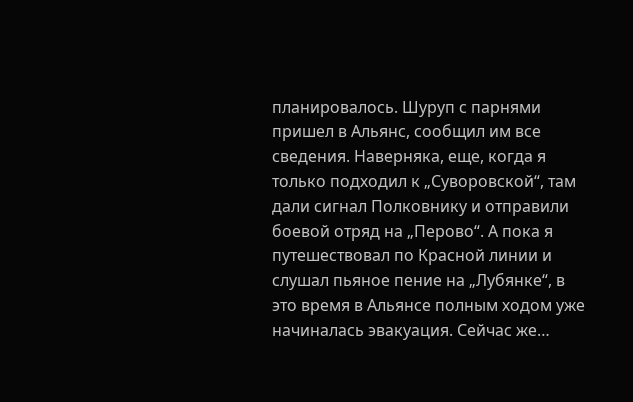планировалось. Шуруп с парнями пришел в Альянс, сообщил им все сведения. Наверняка, еще, когда я только подходил к „Суворовской“, там дали сигнал Полковнику и отправили боевой отряд на „Перово“. А пока я путешествовал по Красной линии и слушал пьяное пение на „Лубянке“, в это время в Альянсе полным ходом уже начиналась эвакуация. Сейчас же…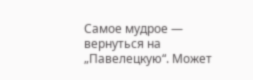Самое мудрое — вернуться на „Павелецкую“. Может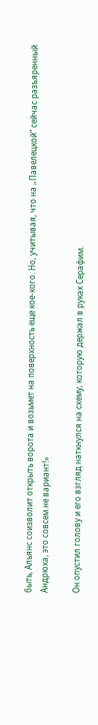быть, Альянс соизволит открыть ворота и возьмет на поверхность еще кое-кого. Но, учитывая, что на „Павелецкой“ сейчас разъяренный Андрюха, это совсем не вариант!»

Он опустил голову и его взгляд наткнулся на схему, которую держал в руках Серафим.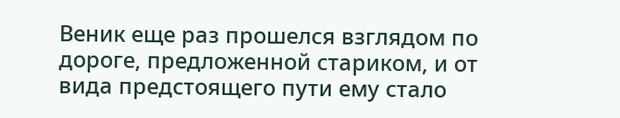Веник еще раз прошелся взглядом по дороге, предложенной стариком, и от вида предстоящего пути ему стало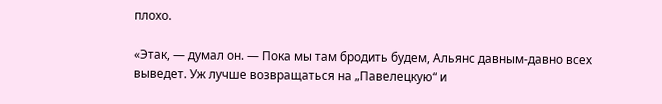плохо.

«Этак, — думал он. — Пока мы там бродить будем, Альянс давным-давно всех выведет. Уж лучше возвращаться на „Павелецкую“ и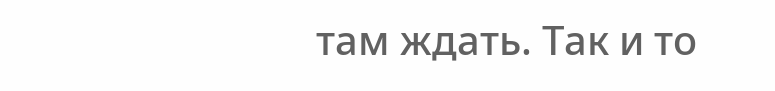там ждать. Так и то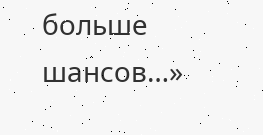больше шансов…»